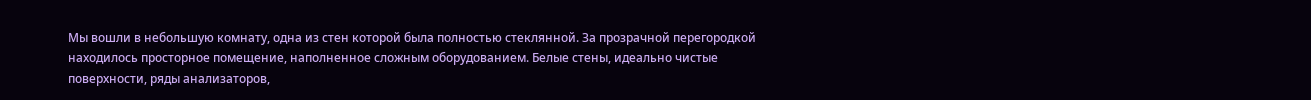Мы вошли в небольшую комнату, одна из стен которой была полностью стеклянной. За прозрачной перегородкой находилось просторное помещение, наполненное сложным оборудованием. Белые стены, идеально чистые поверхности, ряды анализаторов,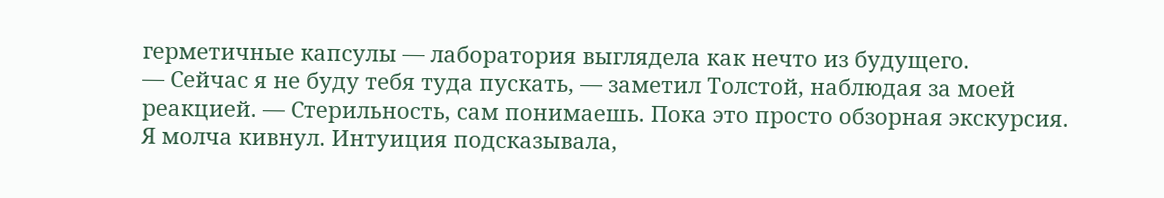герметичные капсулы — лаборатория выглядела как нечто из будущего.
— Сейчас я не буду тебя туда пускать, — заметил Толстой, наблюдая за моей реакцией. — Стерильность, сам понимаешь. Пока это просто обзорная экскурсия.
Я молча кивнул. Интуиция подсказывала,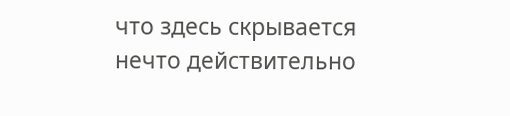что здесь скрывается нечто действительно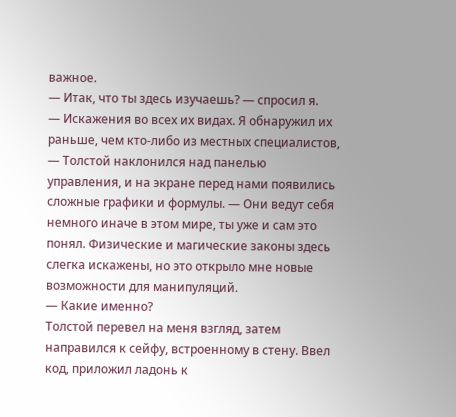важное.
— Итак, что ты здесь изучаешь? — спросил я.
— Искажения во всех их видах. Я обнаружил их раньше, чем кто-либо из местных специалистов, — Толстой наклонился над панелью управления, и на экране перед нами появились сложные графики и формулы. — Они ведут себя немного иначе в этом мире, ты уже и сам это понял. Физические и магические законы здесь слегка искажены, но это открыло мне новые возможности для манипуляций.
— Какие именно?
Толстой перевел на меня взгляд, затем направился к сейфу, встроенному в стену. Ввел код, приложил ладонь к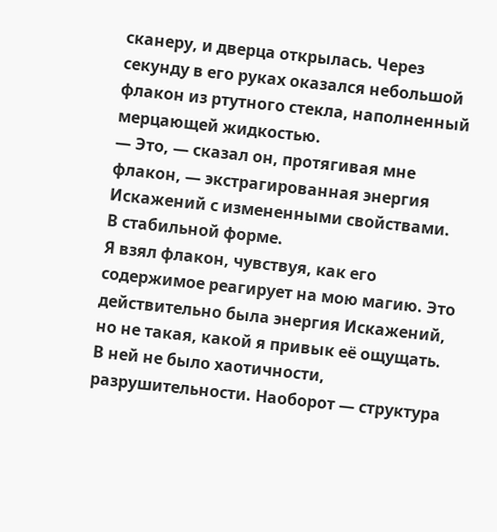сканеру, и дверца открылась. Через секунду в его руках оказался небольшой флакон из ртутного стекла, наполненный мерцающей жидкостью.
— Это, — сказал он, протягивая мне флакон, — экстрагированная энергия Искажений с измененными свойствами. В стабильной форме.
Я взял флакон, чувствуя, как его содержимое реагирует на мою магию. Это действительно была энергия Искажений, но не такая, какой я привык её ощущать. В ней не было хаотичности, разрушительности. Наоборот — структура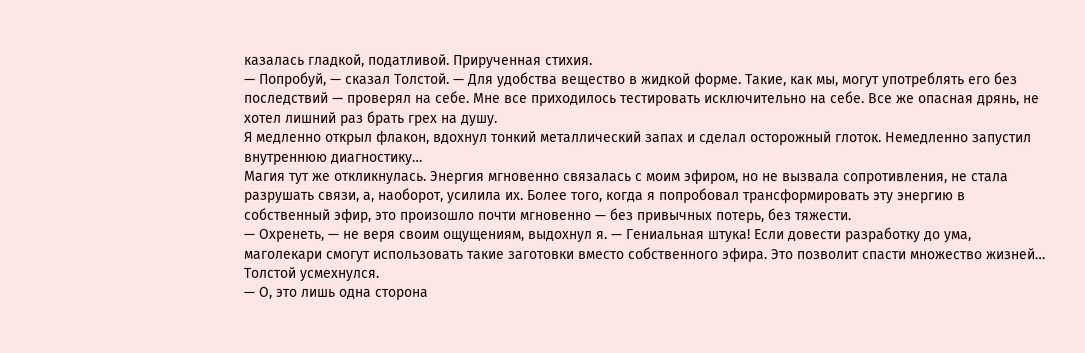казалась гладкой, податливой. Прирученная стихия.
— Попробуй, — сказал Толстой. — Для удобства вещество в жидкой форме. Такие, как мы, могут употреблять его без последствий — проверял на себе. Мне все приходилось тестировать исключительно на себе. Все же опасная дрянь, не хотел лишний раз брать грех на душу.
Я медленно открыл флакон, вдохнул тонкий металлический запах и сделал осторожный глоток. Немедленно запустил внутреннюю диагностику…
Магия тут же откликнулась. Энергия мгновенно связалась с моим эфиром, но не вызвала сопротивления, не стала разрушать связи, а, наоборот, усилила их. Более того, когда я попробовал трансформировать эту энергию в собственный эфир, это произошло почти мгновенно — без привычных потерь, без тяжести.
— Охренеть, — не веря своим ощущениям, выдохнул я. — Гениальная штука! Если довести разработку до ума, маголекари смогут использовать такие заготовки вместо собственного эфира. Это позволит спасти множество жизней…
Толстой усмехнулся.
— О, это лишь одна сторона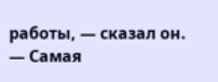работы, — сказал он. — Самая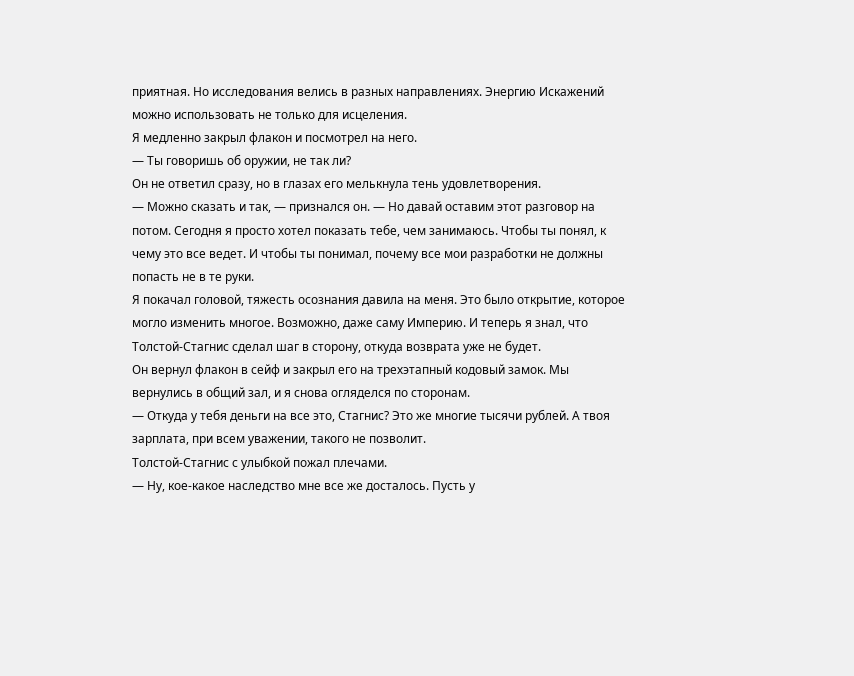приятная. Но исследования велись в разных направлениях. Энергию Искажений можно использовать не только для исцеления.
Я медленно закрыл флакон и посмотрел на него.
— Ты говоришь об оружии, не так ли?
Он не ответил сразу, но в глазах его мелькнула тень удовлетворения.
— Можно сказать и так, — признался он. — Но давай оставим этот разговор на потом. Сегодня я просто хотел показать тебе, чем занимаюсь. Чтобы ты понял, к чему это все ведет. И чтобы ты понимал, почему все мои разработки не должны попасть не в те руки.
Я покачал головой, тяжесть осознания давила на меня. Это было открытие, которое могло изменить многое. Возможно, даже саму Империю. И теперь я знал, что Толстой-Стагнис сделал шаг в сторону, откуда возврата уже не будет.
Он вернул флакон в сейф и закрыл его на трехэтапный кодовый замок. Мы вернулись в общий зал, и я снова огляделся по сторонам.
— Откуда у тебя деньги на все это, Стагнис? Это же многие тысячи рублей. А твоя зарплата, при всем уважении, такого не позволит.
Толстой-Стагнис с улыбкой пожал плечами.
— Ну, кое-какое наследство мне все же досталось. Пусть у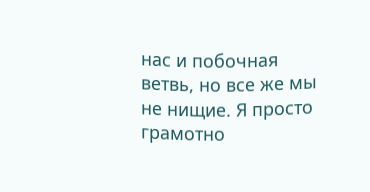нас и побочная ветвь, но все же мы не нищие. Я просто грамотно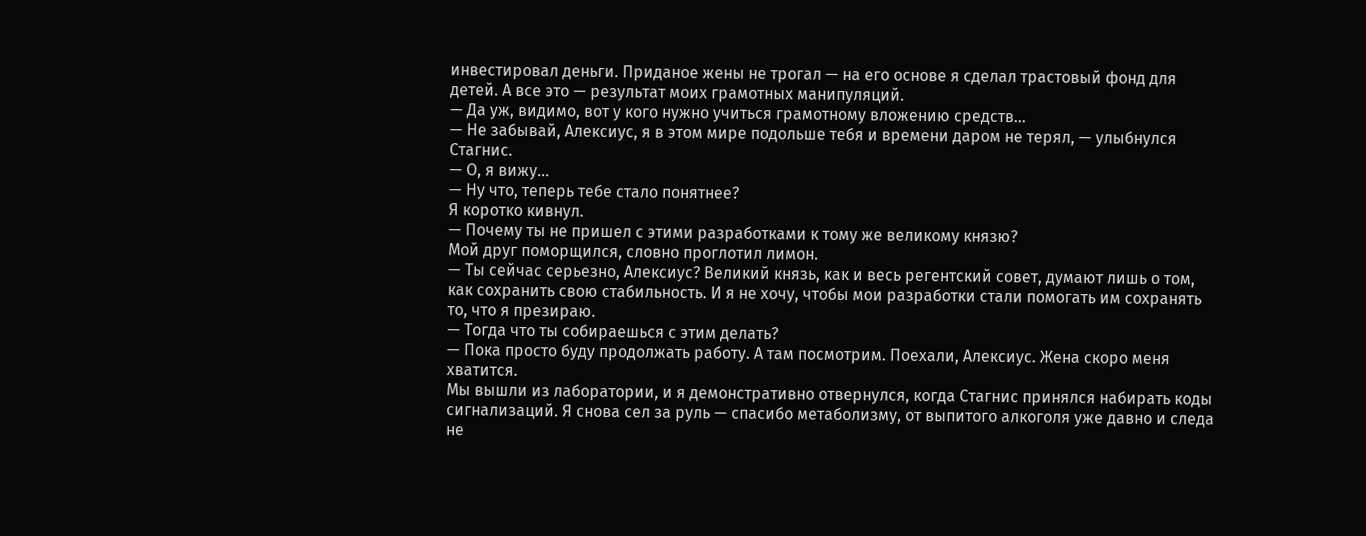инвестировал деньги. Приданое жены не трогал — на его основе я сделал трастовый фонд для детей. А все это — результат моих грамотных манипуляций.
— Да уж, видимо, вот у кого нужно учиться грамотному вложению средств…
— Не забывай, Алексиус, я в этом мире подольше тебя и времени даром не терял, — улыбнулся Стагнис.
— О, я вижу…
— Ну что, теперь тебе стало понятнее?
Я коротко кивнул.
— Почему ты не пришел с этими разработками к тому же великому князю?
Мой друг поморщился, словно проглотил лимон.
— Ты сейчас серьезно, Алексиус? Великий князь, как и весь регентский совет, думают лишь о том, как сохранить свою стабильность. И я не хочу, чтобы мои разработки стали помогать им сохранять то, что я презираю.
— Тогда что ты собираешься с этим делать?
— Пока просто буду продолжать работу. А там посмотрим. Поехали, Алексиус. Жена скоро меня хватится.
Мы вышли из лаборатории, и я демонстративно отвернулся, когда Стагнис принялся набирать коды сигнализаций. Я снова сел за руль — спасибо метаболизму, от выпитого алкоголя уже давно и следа не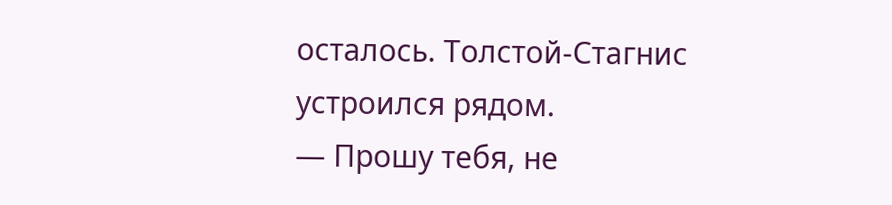осталось. Толстой-Стагнис устроился рядом.
— Прошу тебя, не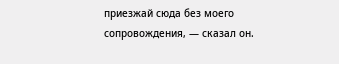приезжай сюда без моего сопровождения, — сказал он.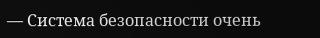— Система безопасности очень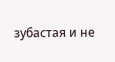зубастая и не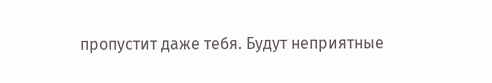пропустит даже тебя. Будут неприятные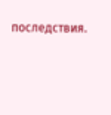последствия.